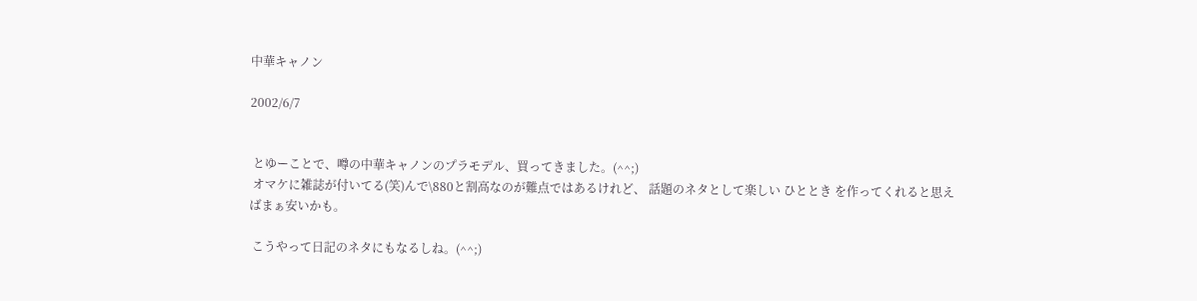中華キャノン

2002/6/7


 とゆーことで、噂の中華キャノンのプラモデル、買ってきました。(^^;)
 オマケに雑誌が付いてる(笑)んで\880と割高なのが難点ではあるけれど、 話題のネタとして楽しい ひととき を作ってくれると思えばまぁ安いかも。

 こうやって日記のネタにもなるしね。(^^;)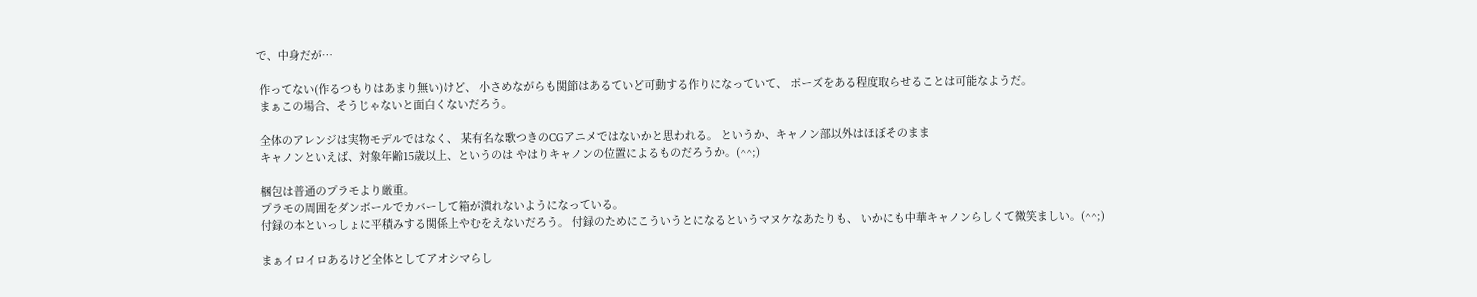で、中身だが…

 作ってない(作るつもりはあまり無い)けど、 小さめながらも関節はあるていど可動する作りになっていて、 ポーズをある程度取らせることは可能なようだ。
 まぁこの場合、そうじゃないと面白くないだろう。

 全体のアレンジは実物モデルではなく、 某有名な歌つきのCGアニメではないかと思われる。 というか、キャノン部以外はほぼそのまま
 キャノンといえば、対象年齢15歳以上、というのは やはりキャノンの位置によるものだろうか。(^^;)

 梱包は普通のプラモより厳重。
 プラモの周囲をダンボールでカバーして箱が潰れないようになっている。
 付録の本といっしょに平積みする関係上やむをえないだろう。 付録のためにこういうとになるというマヌケなあたりも、 いかにも中華キャノンらしくて微笑ましい。(^^;)

 まぁイロイロあるけど全体としてアオシマらし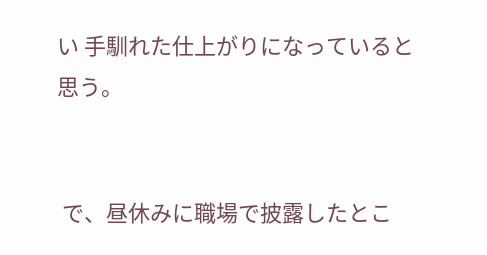い 手馴れた仕上がりになっていると思う。


 で、昼休みに職場で披露したとこ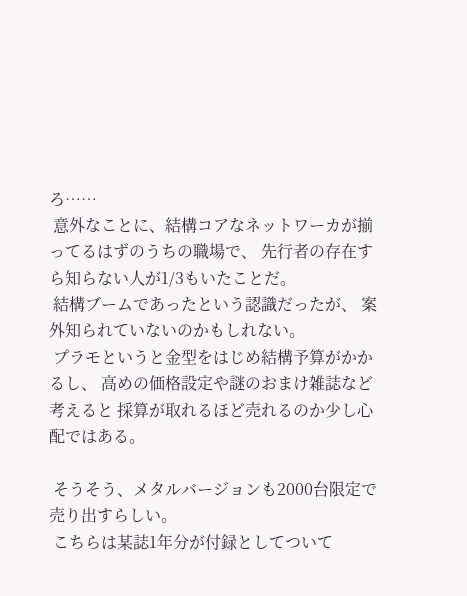ろ……
 意外なことに、結構コアなネットワーカが揃ってるはずのうちの職場で、 先行者の存在すら知らない人が1/3もいたことだ。
 結構ブームであったという認識だったが、 案外知られていないのかもしれない。
 プラモというと金型をはじめ結構予算がかかるし、 高めの価格設定や謎のおまけ雑誌など考えると 採算が取れるほど売れるのか少し心配ではある。

 そうそう、メタルバージョンも2000台限定で売り出すらしい。
 こちらは某誌1年分が付録としてついて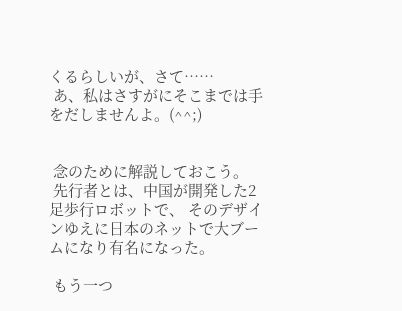くるらしいが、さて……
 あ、私はさすがにそこまでは手をだしませんよ。(^^;)


 念のために解説しておこう。
 先行者とは、中国が開発した2足歩行ロボットで、 そのデザインゆえに日本のネットで大ブームになり有名になった。

 もう一つ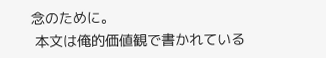念のために。
 本文は俺的価値観で書かれている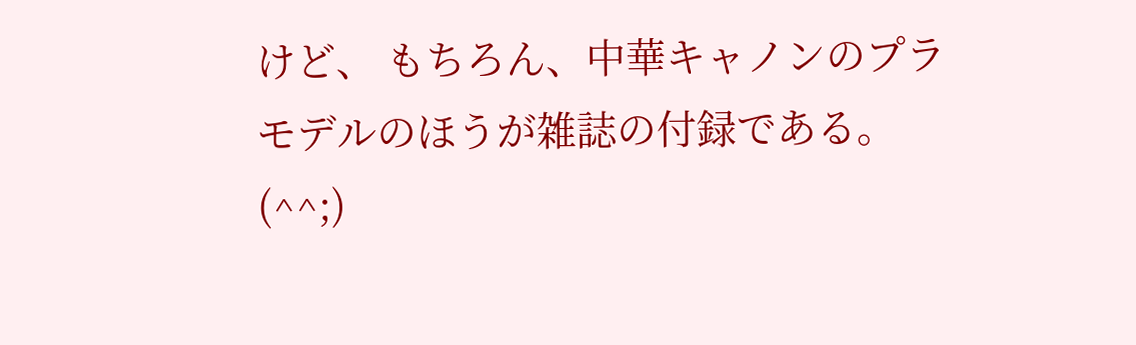けど、 もちろん、中華キャノンのプラモデルのほうが雑誌の付録である。(^^;)